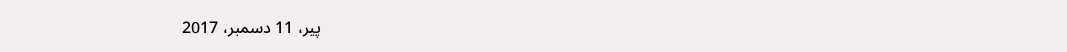پیر، 11 دسمبر، 2017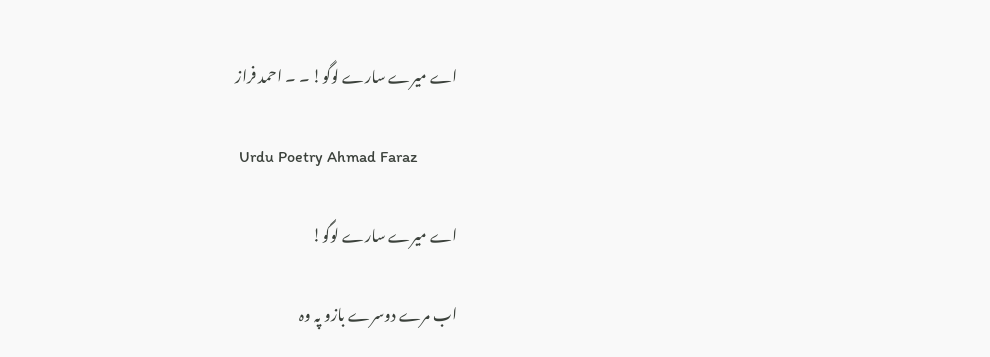اے میرے سارے لوگو! ۔ ۔ احمد فراز

 Urdu Poetry Ahmad Faraz

اے میرے سارے لوگو!

اب مرے دوسرے بازو پہ وہ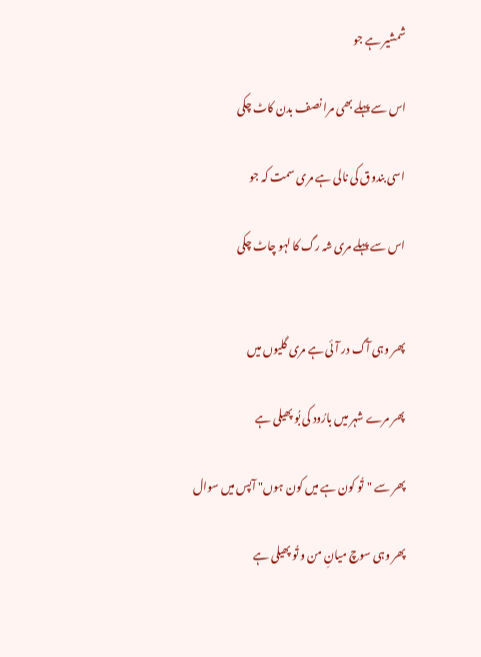شمشیر ہے جو

اس سے پہلے بھی مرا نصف بدن کاٹ چکی

اسی بندوق کی نالی ہے مری سمت کہ جو

اس سے پہلے مری شہ رگ کا لہو چاٹ چکی


پھر وہی آگ در آئی ہے مری گلیوں میں

پھر مرے شہر میں بارُود کی بُو پھیلی ہے

پھر سے "تُو کون ہے میں کون ہوں" آپس میں سوال

پھر وہی سوچ میانِ من و تُو پھیلی ہے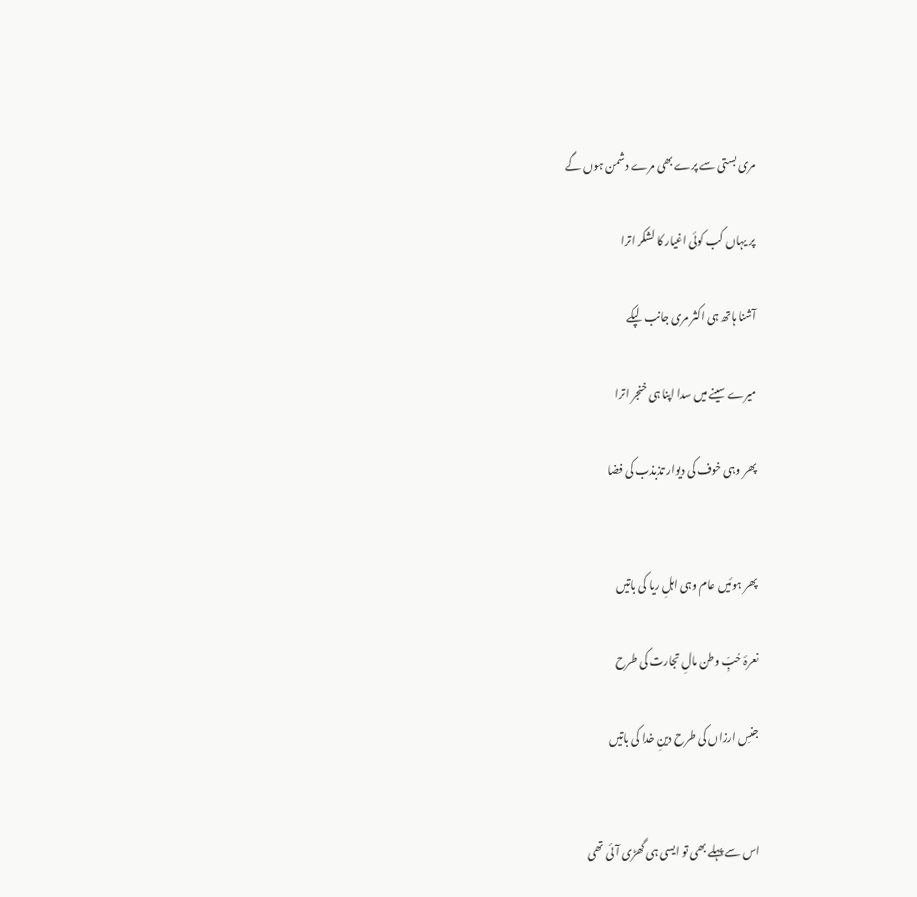مری بستی سے پرے بھی مرے دشمن ہوں گے

پر یہاں کب کوئی اغیار کا لشکر اترا

آشنا ہاتھ ہی اکثر مری جانب لپکے

میرے سینے میں سدا اپنا ہی خنجر اترا

پھر وہی خوف کی دیوار تذبذب کی فضا


پھر ہوئیں عام وہی اہلِ ریا کی باتیں

نعرۂ حُبِّ وطن مالِ تجارت کی طرح

جنسِ ارزاں کی طرح دینِ خدا کی باتیں


اس سے پہلے بھی تو ایسی ہی گھڑی آئی تھی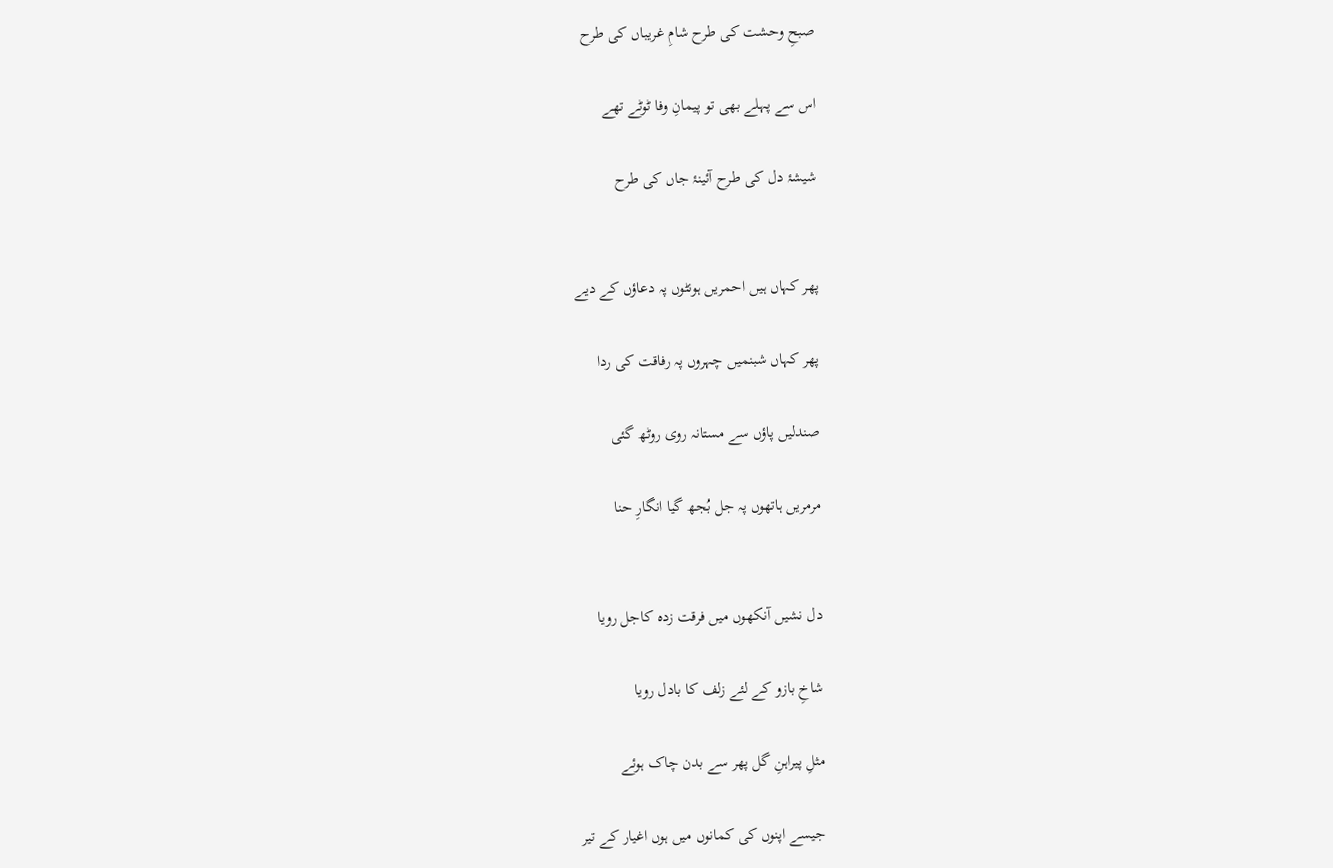صبحِ وحشت کی طرح شامِ غریباں کی طرح

اس سے پہلے بھی تو پیمانِ وفا ٹوٹے تھے

شیشۂ دل کی طرح آئینۂ جاں کی طرح


پھر کہاں ہیں احمریں ہونٹوں پہ دعاؤں کے دیے

پھر کہاں شبنمیں چہروں پہ رفاقت کی ردا

صندلیں پاؤں سے مستانہ روی روٹھ گئی

مرمریں ہاتھوں پہ جل بُجھ گیا انگارِ حنا


دل نشیں آنکھوں میں فرقت زدہ کاجل رویا

شاخِ بازو کے لئے زلف کا بادل رویا

مثلِ پیراہنِ گل پھر سے بدن چاک ہوئے

جیسے اپنوں کی کمانوں میں ہوں اغیار کے تیر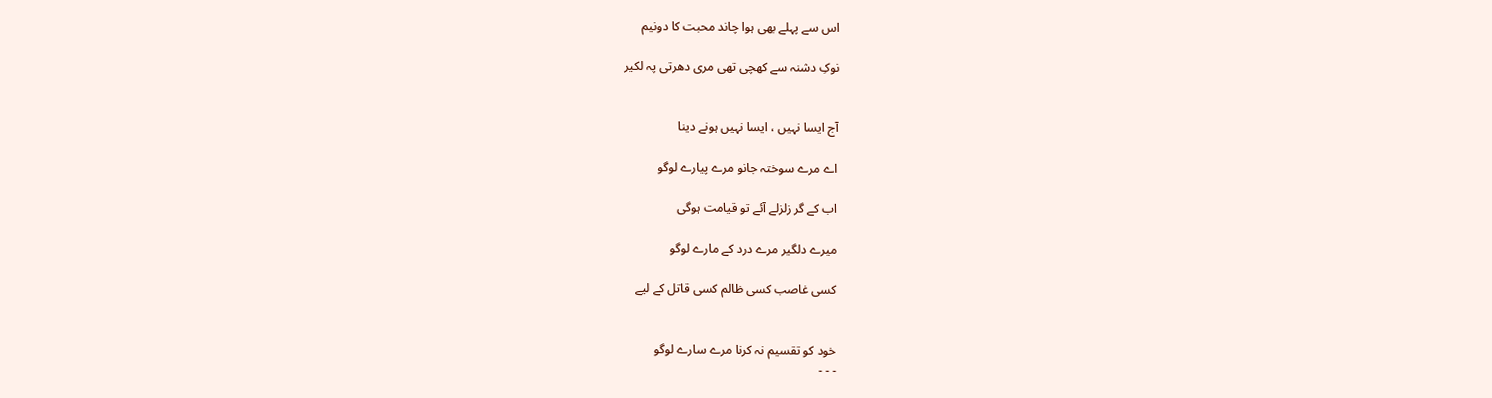اس سے پہلے بھی ہوا چاند محبت کا دونیم

نوکِ دشنہ سے کھچی تھی مری دھرتی پہ لکیر


آج ایسا نہیں ، ایسا نہیں ہونے دینا

اے مرے سوختہ جانو مرے پیارے لوگو

اب کے گر زلزلے آئے تو قیامت ہوگی

میرے دلگیر مرے درد کے مارے لوگو

کسی غاصب کسی ظالم کسی قاتل کے لیے


خود کو تقسیم نہ کرنا مرے سارے لوگو
- - -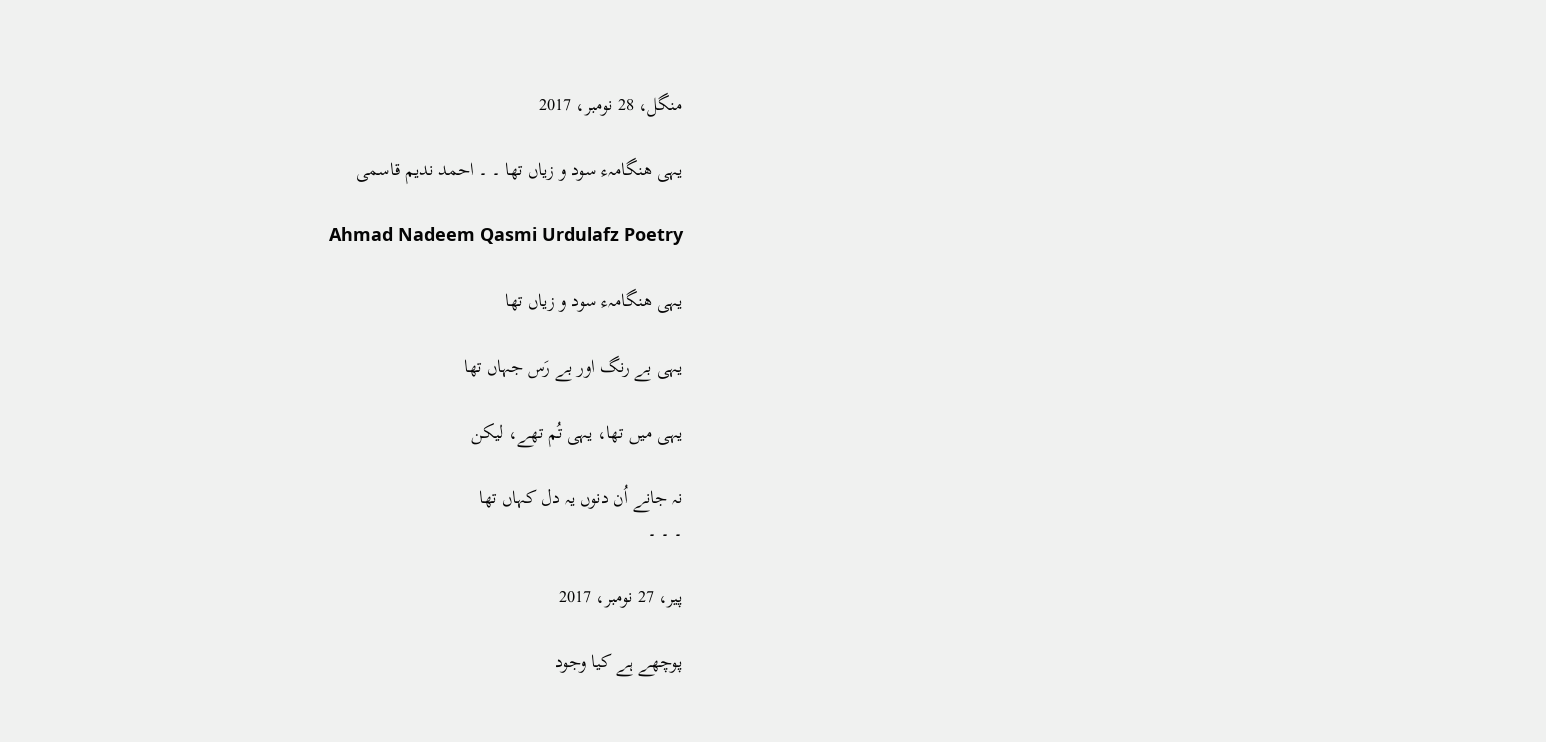منگل، 28 نومبر، 2017

یہی ھنگامہء سود و زیاں تھا ۔ ۔ احمد ندیم قاسمی

Ahmad Nadeem Qasmi Urdulafz Poetry

یہی ھنگامہء سود و زیاں تھا

یہی بے رنگ اور بے رَس جہاں تھا

یہی میں تھا، یہی تُم تھے، لیکن

نہ جانے اُن دنوں یہ دل کہاں تھا
۔ ۔ ۔

پیر، 27 نومبر، 2017

پوچھے ہے کیا وجود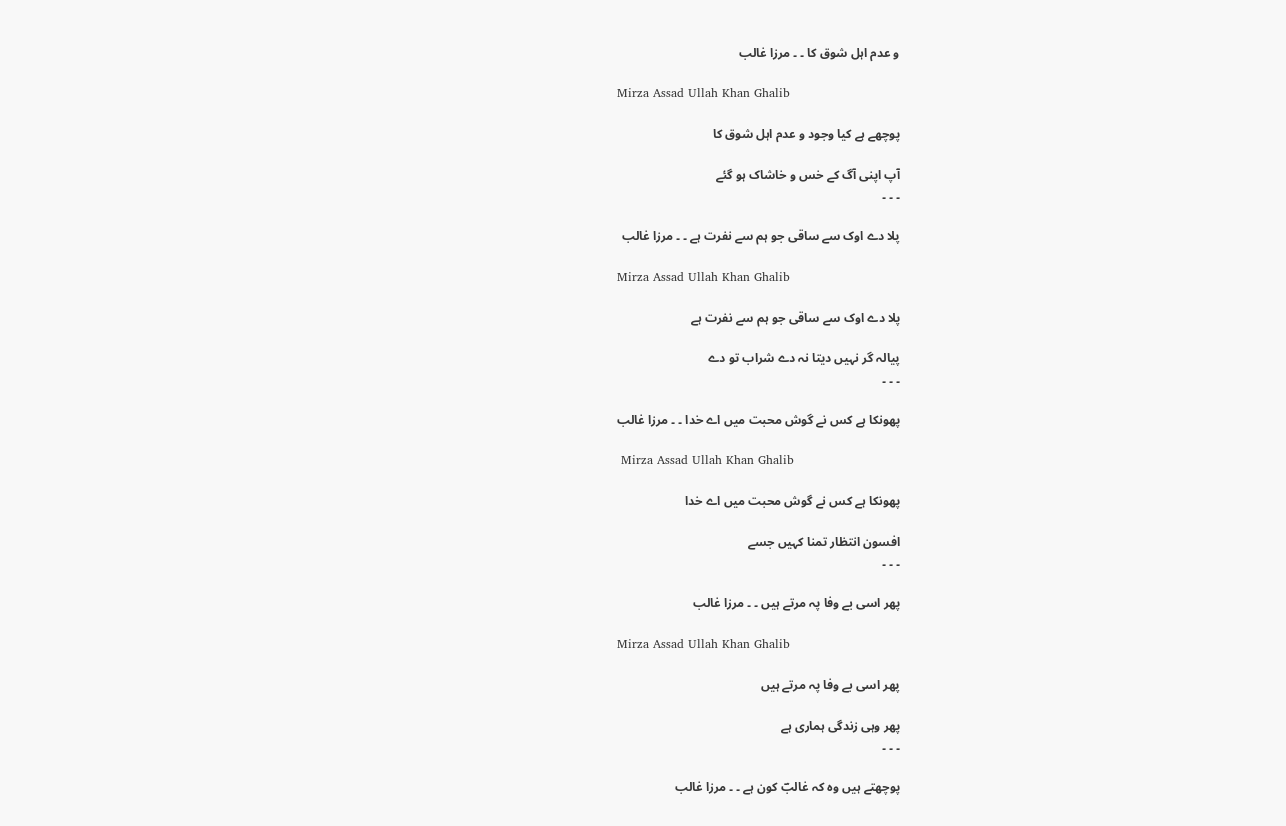و عدم اہل شوق کا ۔ ۔ مرزا غالب

Mirza Assad Ullah Khan Ghalib

پوچھے ہے کیا وجود و عدم اہل شوق کا

آپ اپنی آگ کے خس و خاشاک ہو گئے
۔ ۔ ۔

پلا دے اوک سے ساقی جو ہم سے نفرت ہے ۔ ۔ مرزا غالب

Mirza Assad Ullah Khan Ghalib

پلا دے اوک سے ساقی جو ہم سے نفرت ہے

پیالہ گر نہیں دیتا نہ دے شراب تو دے
۔ ۔ ۔

پھونکا ہے کس نے گوش محبت میں اے خدا ۔ ۔ مرزا غالب

 Mirza Assad Ullah Khan Ghalib

پھونکا ہے کس نے گوش محبت میں اے خدا

افسون انتظار تمنا کہیں جسے
۔ ۔ ۔

پھر اسی بے وفا پہ مرتے ہیں ۔ ۔ مرزا غالب

Mirza Assad Ullah Khan Ghalib

پھر اسی بے وفا پہ مرتے ہیں

پھر وہی زندگی ہماری ہے
۔ ۔ ۔

پوچھتے ہیں وہ کہ غالبؔ کون ہے ۔ ۔ مرزا غالب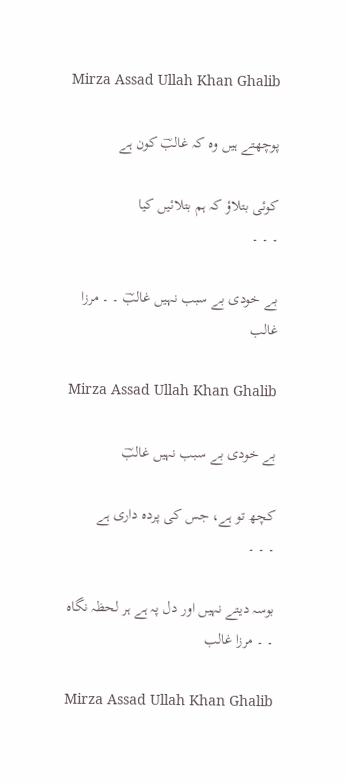Mirza Assad Ullah Khan Ghalib

پوچھتے ہیں وہ کہ غالبؔ کون ہے

کوئی بتلاؤ کہ ہم بتلائیں کیا
۔ ۔ ۔

بے خودی بے سبب نہیں غالبؔ ۔ ۔ مرزا غالب

Mirza Assad Ullah Khan Ghalib

بے خودی بے سبب نہیں غالبؔ

کچھ تو ہے، جس کی پردہ داری ہے
۔ ۔ ۔

بوسہ دیتے نہیں اور دل پہ ہے ہر لحظہ نگاہ ۔ ۔ مرزا غالب

Mirza Assad Ullah Khan Ghalib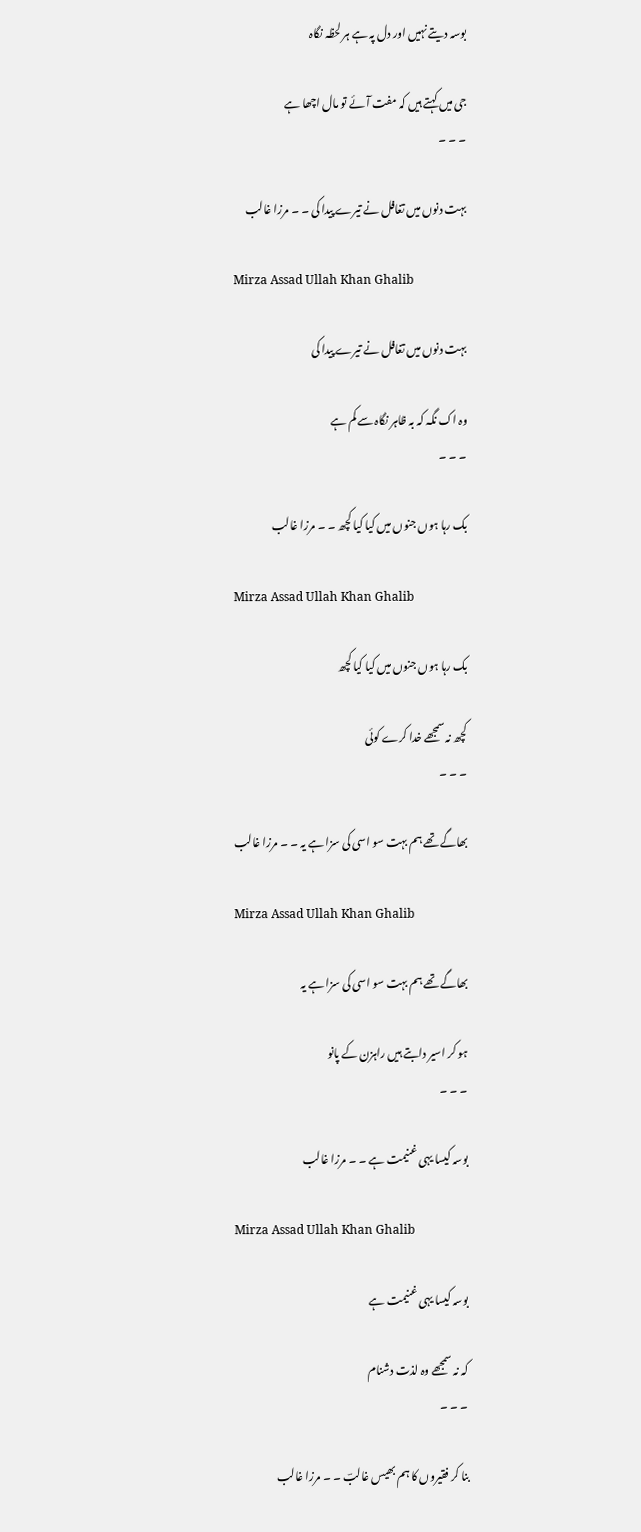بوسہ دیتے نہیں اور دل پہ ہے ہر لحظہ نگاہ

جی میں کہتے ہیں کہ مفت آئے تو مال اچھا ہے
۔ ۔ ۔

بہت دنوں میں تغافل نے تیرے پیدا کی ۔ ۔ مرزا غالب

Mirza Assad Ullah Khan Ghalib

بہت دنوں میں تغافل نے تیرے پیدا کی

وہ اک نگہ کہ بہ ظاہر نگاہ سے کم ہے
۔ ۔ ۔

بک رہا ہوں جنوں میں کیا کیا کچھ ۔ ۔ مرزا غالب

Mirza Assad Ullah Khan Ghalib

بک رہا ہوں جنوں میں کیا کیا کچھ

کچھ نہ سمجھے خدا کرے کوئی
۔ ۔ ۔

بھاگے تھے ہم بہت سو اسی کی سزا ہے یہ ۔ ۔ مرزا غالب

Mirza Assad Ullah Khan Ghalib

بھاگے تھے ہم بہت سو اسی کی سزا ہے یہ

ہو کر اسیر دابتے ہیں راہزن کے پانو
۔ ۔ ۔

بوسہ کیسا یہی غنیمت ہے ۔ ۔ مرزا غالب

Mirza Assad Ullah Khan Ghalib

بوسہ کیسا یہی غنیمت ہے

کہ نہ سمجھے وہ لذت دشنام
۔ ۔ ۔

بنا کر فقیروں کا ہم بھیس غالبؔ ۔ ۔ مرزا غالب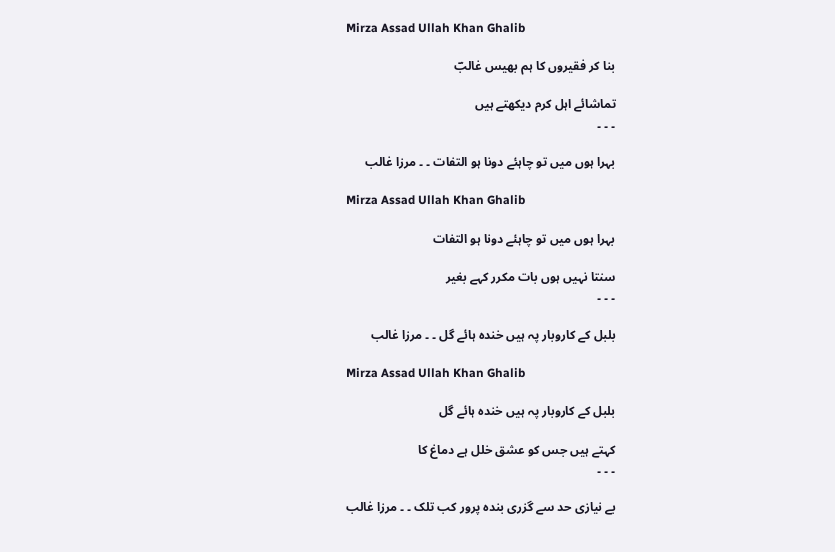Mirza Assad Ullah Khan Ghalib

بنا کر فقیروں کا ہم بھیس غالبؔ

تماشائے اہل کرم دیکھتے ہیں
۔ ۔ ۔

بہرا ہوں میں تو چاہئے دونا ہو التفات ۔ ۔ مرزا غالب

Mirza Assad Ullah Khan Ghalib

بہرا ہوں میں تو چاہئے دونا ہو التفات

سنتا نہیں ہوں بات مکرر کہے بغیر
۔ ۔ ۔

بلبل کے کاروبار پہ ہیں خندہ ہائے گل ۔ ۔ مرزا غالب

Mirza Assad Ullah Khan Ghalib

بلبل کے کاروبار پہ ہیں خندہ ہائے گل

کہتے ہیں جس کو عشق خلل ہے دماغ کا
۔ ۔ ۔

بے نیازی حد سے گزری بندہ پرور کب تلک ۔ ۔ مرزا غالب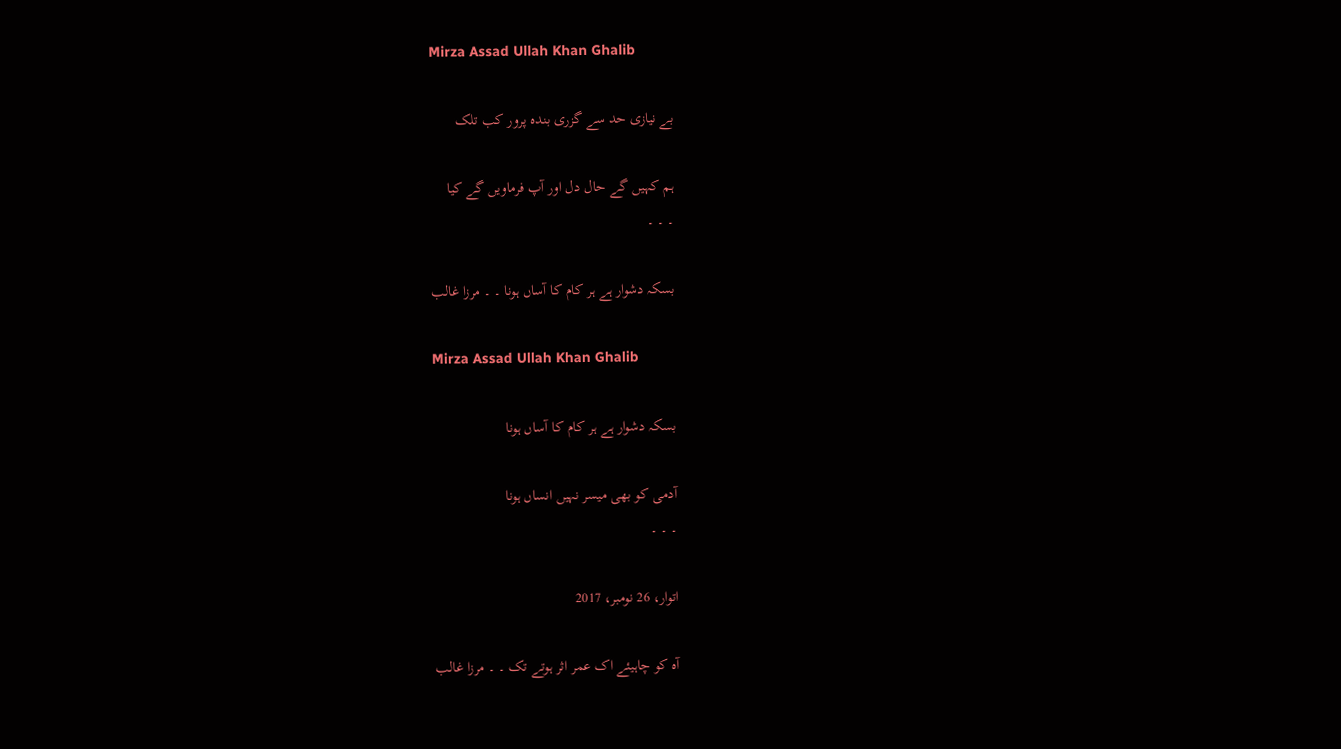Mirza Assad Ullah Khan Ghalib

بے نیازی حد سے گزری بندہ پرور کب تلک

ہم کہیں گے حال دل اور آپ فرماویں گے کیا
۔ ۔ ۔

بسکہ دشوار ہے ہر کام کا آساں ہونا ۔ ۔ مرزا غالب

Mirza Assad Ullah Khan Ghalib

بسکہ دشوار ہے ہر کام کا آساں ہونا

آدمی کو بھی میسر نہیں انساں ہونا
۔ ۔ ۔

اتوار، 26 نومبر، 2017

آہ کو چاہیئے اک عمر اثر ہوتے تک ۔ ۔ مرزا غالب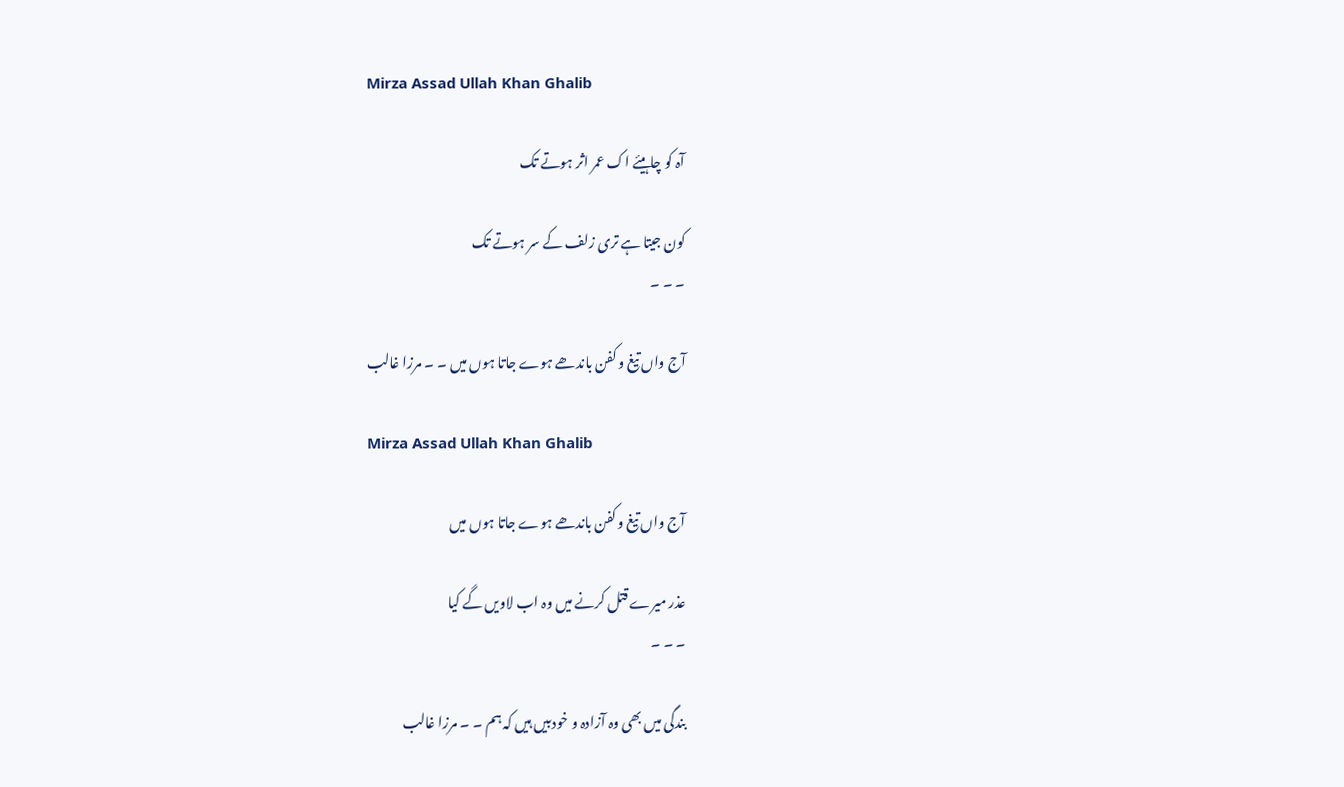Mirza Assad Ullah Khan Ghalib

آہ کو چاہیئے اک عمر اثر ہوتے تک

کون جیتا ہے تری زلف کے سر ہوتے تک
۔ ۔ ۔

آج واں تیغ و کفن باندھے ہوے جاتا ہوں میں ۔ ۔ مرزا غالب

Mirza Assad Ullah Khan Ghalib

آج واں تیغ و کفن باندھے ہوے جاتا ہوں میں

عذر میرے قتل کرنے میں وہ اب لاویں گے کیا
۔ ۔ ۔

بندگی میں بھی وہ آزادہ و خودبیں ہیں کہ ہم ۔ ۔ مرزا غالب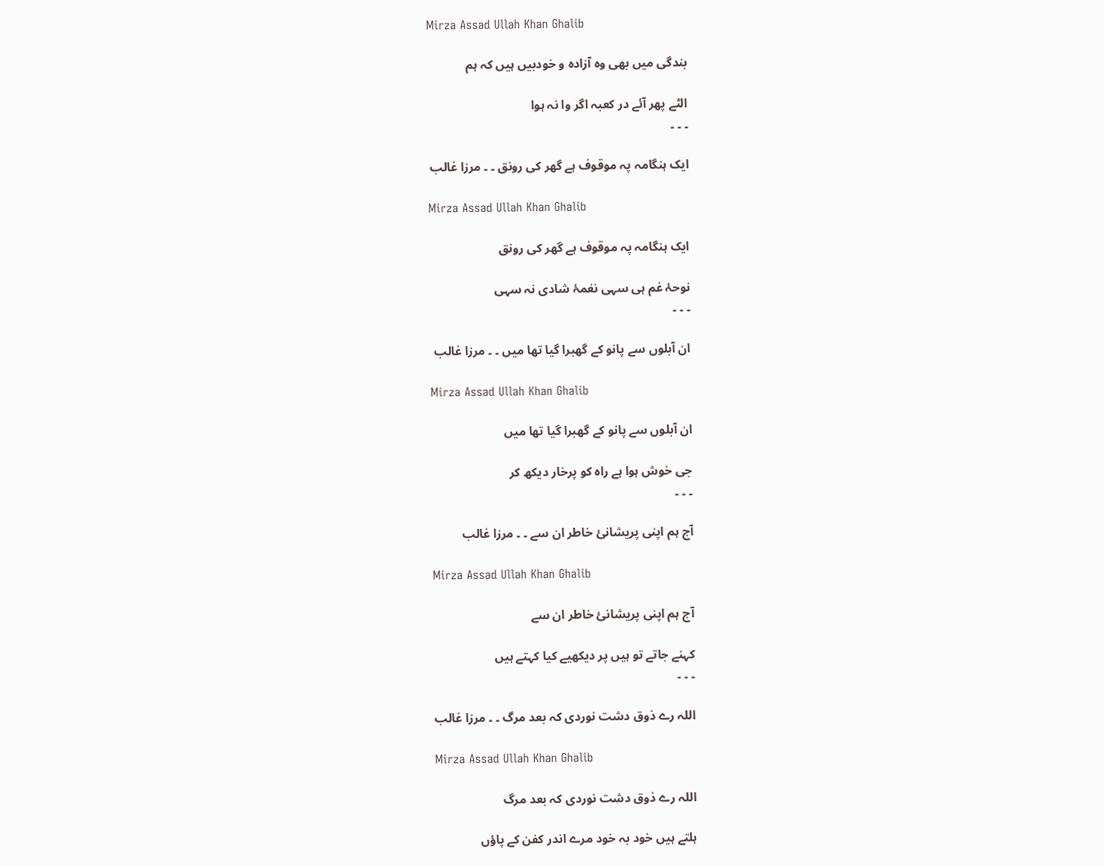Mirza Assad Ullah Khan Ghalib

بندگی میں بھی وہ آزادہ و خودبیں ہیں کہ ہم

الٹے پھر آئے در کعبہ اگر وا نہ ہوا
۔ ۔ ۔

ایک ہنگامہ پہ موقوف ہے گھر کی رونق ۔ ۔ مرزا غالب

Mirza Assad Ullah Khan Ghalib

ایک ہنگامہ پہ موقوف ہے گھر کی رونق

نوحۂ غم ہی سہی نغمۂ شادی نہ سہی
۔ ۔ ۔

ان آبلوں سے پانو کے گھبرا گیا تھا میں ۔ ۔ مرزا غالب

Mirza Assad Ullah Khan Ghalib

ان آبلوں سے پانو کے گھبرا گیا تھا میں

جی خوش ہوا ہے راہ کو پرخار دیکھ کر
۔ ۔ ۔

آج ہم اپنی پریشانیٔ خاطر ان سے ۔ ۔ مرزا غالب

Mirza Assad Ullah Khan Ghalib

آج ہم اپنی پریشانیٔ خاطر ان سے

کہنے جاتے تو ہیں پر دیکھیے کیا کہتے ہیں
۔ ۔ ۔

اللہ رے ذوق دشت نوردی کہ بعد مرگ ۔ ۔ مرزا غالب

Mirza Assad Ullah Khan Ghalib

اللہ رے ذوق دشت نوردی کہ بعد مرگ

ہلتے ہیں خود بہ خود مرے اندر کفن کے پاؤں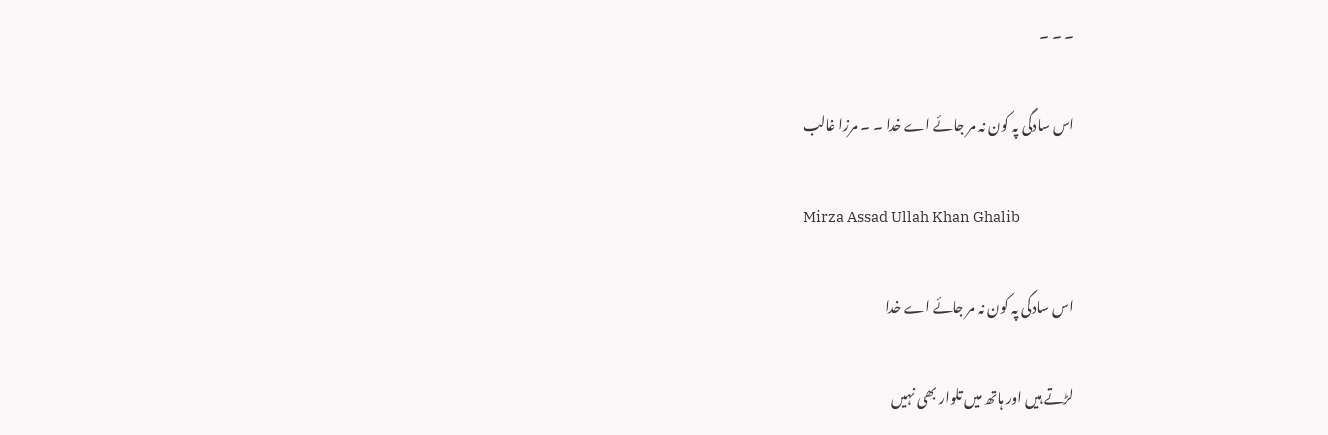۔ ۔ ۔

اس سادگی پہ کون نہ مر جائے اے خدا ۔ ۔ مرزا غالب

Mirza Assad Ullah Khan Ghalib

اس سادگی پہ کون نہ مر جائے اے خدا

لڑتے ہیں اور ہاتھ میں تلوار بھی نہیں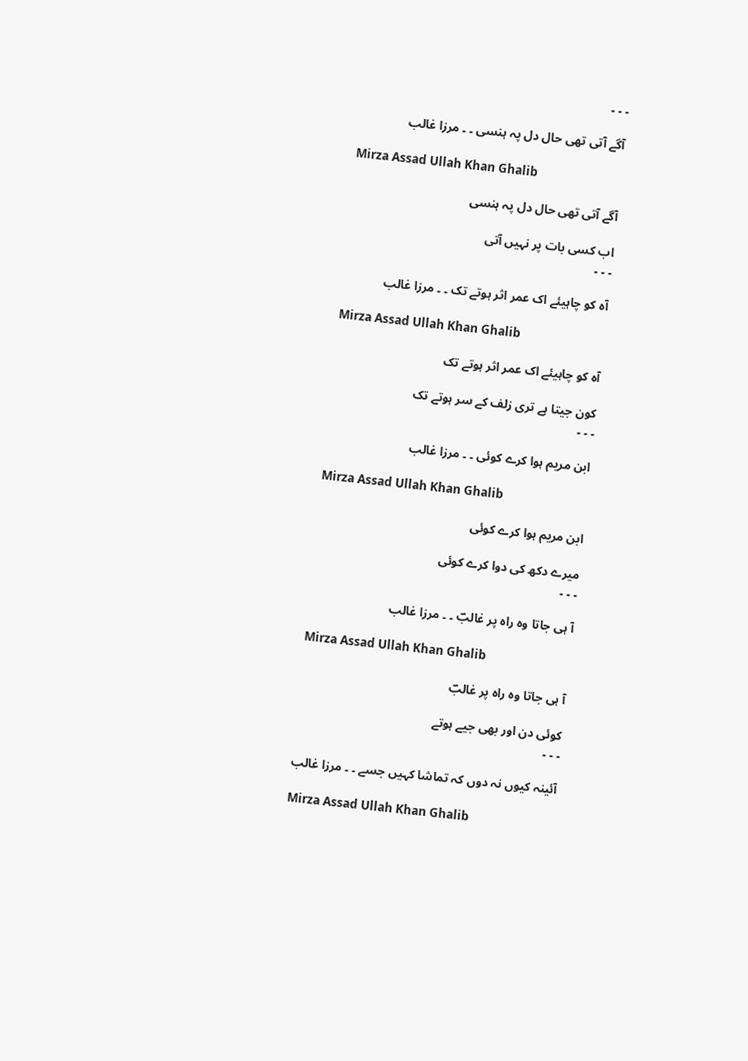۔ ۔ ۔

آگے آتی تھی حال دل پہ ہنسی ۔ ۔ مرزا غالب

Mirza Assad Ullah Khan Ghalib

آگے آتی تھی حال دل پہ ہنسی

اب کسی بات پر نہیں آتی
۔ ۔ ۔

آہ کو چاہیئے اک عمر اثر ہوتے تک ۔ ۔ مرزا غالب

Mirza Assad Ullah Khan Ghalib

آہ کو چاہیئے اک عمر اثر ہوتے تک

کون جیتا ہے تری زلف کے سر ہوتے تک
۔ ۔ ۔

ابن مریم ہوا کرے کوئی ۔ ۔ مرزا غالب

Mirza Assad Ullah Khan Ghalib

ابن مریم ہوا کرے کوئی

میرے دکھ کی دوا کرے کوئی
۔ ۔ ۔

آ ہی جاتا وہ راہ پر غالبؔ ۔ ۔ مرزا غالب

Mirza Assad Ullah Khan Ghalib

آ ہی جاتا وہ راہ پر غالبؔ

کوئی دن اور بھی جیے ہوتے
۔ ۔ ۔

آئینہ کیوں نہ دوں کہ تماشا کہیں جسے ۔ ۔ مرزا غالب

Mirza Assad Ullah Khan Ghalib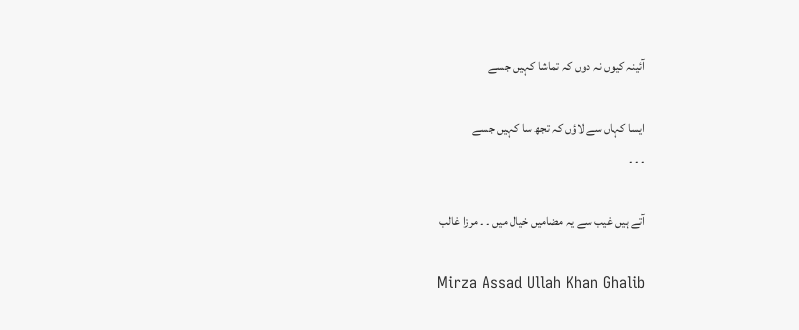آئینہ کیوں نہ دوں کہ تماشا کہیں جسے

ایسا کہاں سے لاؤں کہ تجھ سا کہیں جسے
۔ ۔ ۔

آتے ہیں غیب سے یہ مضامیں خیال میں ۔ ۔ مرزا غالب

Mirza Assad Ullah Khan Ghalib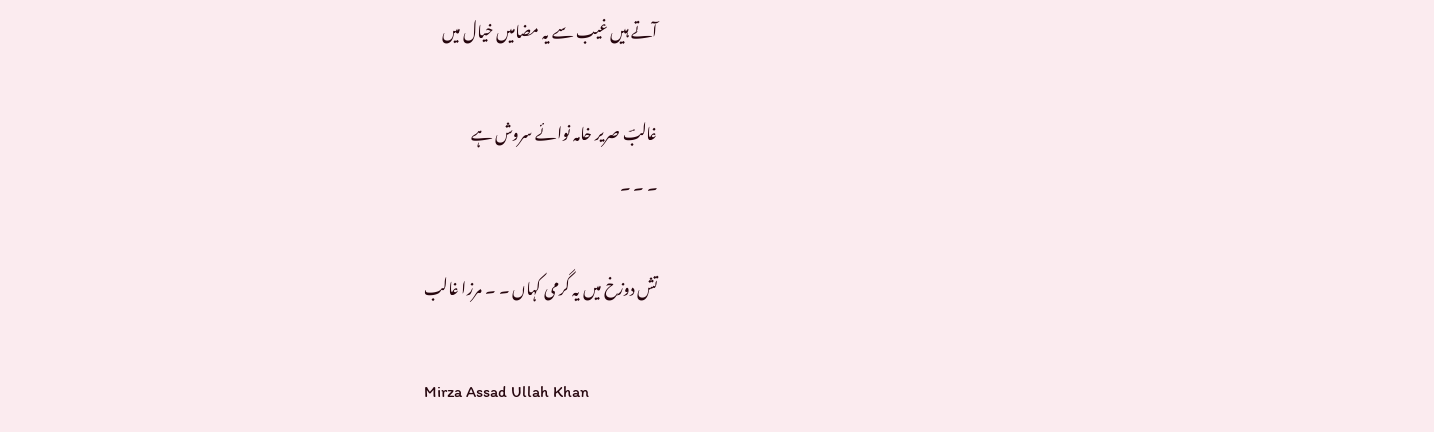آتے ہیں غیب سے یہ مضامیں خیال میں

غالبؔ صریر خامہ نوائے سروش ہے
۔ ۔ ۔

تش دوزخ میں یہ گرمی کہاں ۔ ۔ مرزا غالب

Mirza Assad Ullah Khan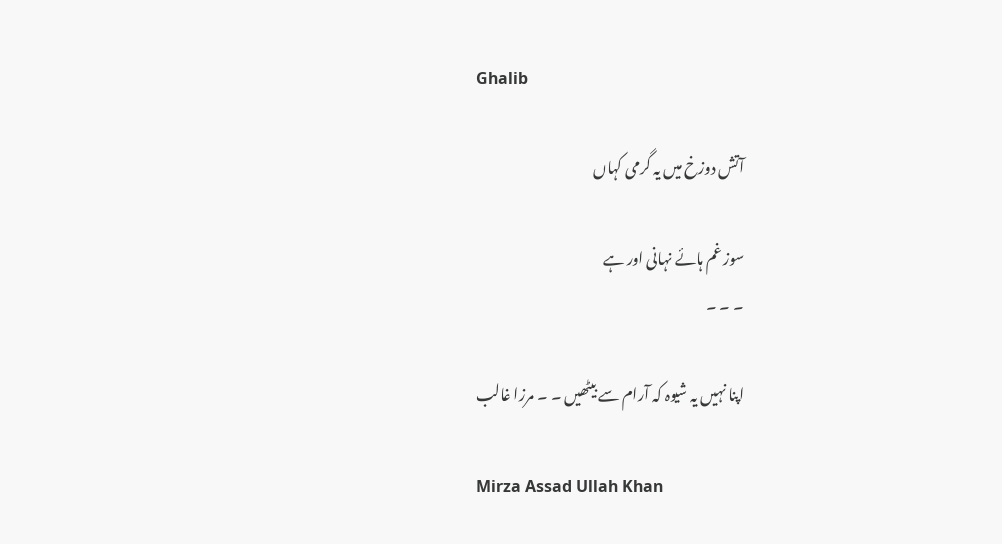Ghalib

آتش دوزخ میں یہ گرمی کہاں

سوز غم ہائے نہانی اور ہے
۔ ۔ ۔

اپنا نہیں یہ شیوہ کہ آرام سے بیٹھیں ۔ ۔ مرزا غالب

Mirza Assad Ullah Khan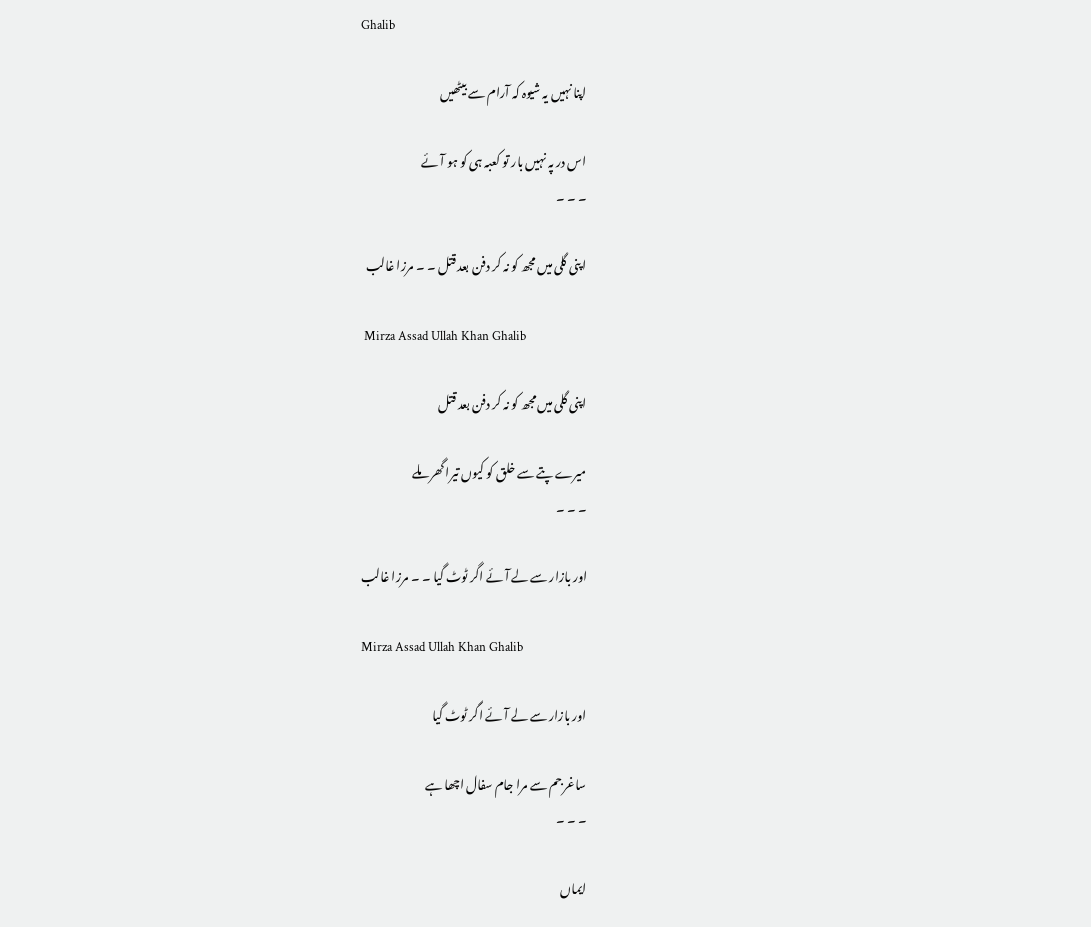Ghalib

اپنا نہیں یہ شیوہ کہ آرام سے بیٹھیں

اس در پہ نہیں بار تو کعبہ ہی کو ہو آئے
۔ ۔ ۔

اپنی گلی میں مجھ کو نہ کر دفن بعد قتل ۔ ۔ مرزا غالب

 Mirza Assad Ullah Khan Ghalib

اپنی گلی میں مجھ کو نہ کر دفن بعد قتل

میرے پتے سے خلق کو کیوں تیرا گھر ملے
۔ ۔ ۔

اور بازار سے لے آئے اگر ٹوٹ گیا ۔ ۔ مرزا غالب

Mirza Assad Ullah Khan Ghalib

اور بازار سے لے آئے اگر ٹوٹ گیا

ساغر جم سے مرا جام سفال اچھا ہے
۔ ۔ ۔

ایماں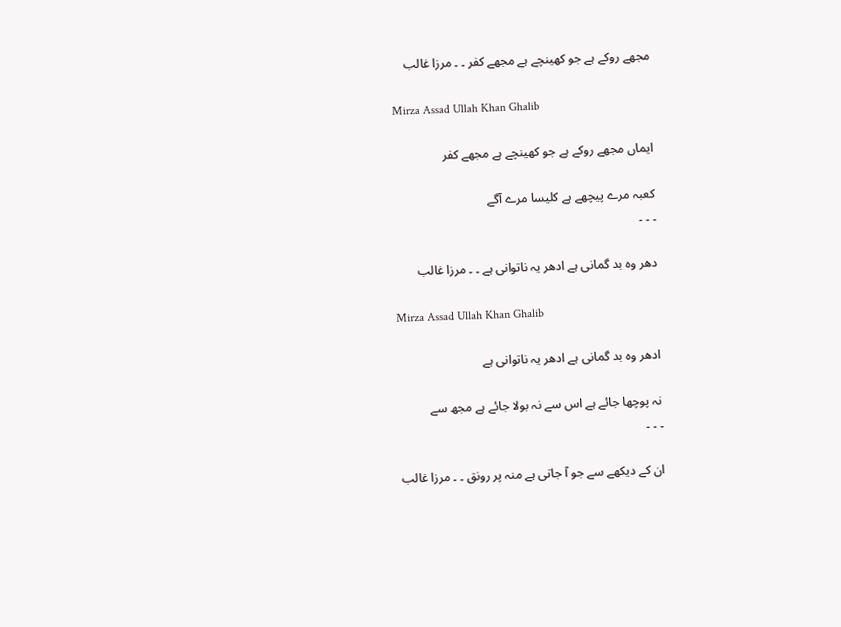مجھے روکے ہے جو کھینچے ہے مجھے کفر ۔ ۔ مرزا غالب

 Mirza Assad Ullah Khan Ghalib

ایماں مجھے روکے ہے جو کھینچے ہے مجھے کفر

کعبہ مرے پیچھے ہے کلیسا مرے آگے
۔ ۔ ۔

دھر وہ بد گمانی ہے ادھر یہ ناتوانی ہے ۔ ۔ مرزا غالب

Mirza Assad Ullah Khan Ghalib

ادھر وہ بد گمانی ہے ادھر یہ ناتوانی ہے

نہ پوچھا جائے ہے اس سے نہ بولا جائے ہے مجھ سے
۔ ۔ ۔

ان کے دیکھے سے جو آ جاتی ہے منہ پر رونق ۔ ۔ مرزا غالب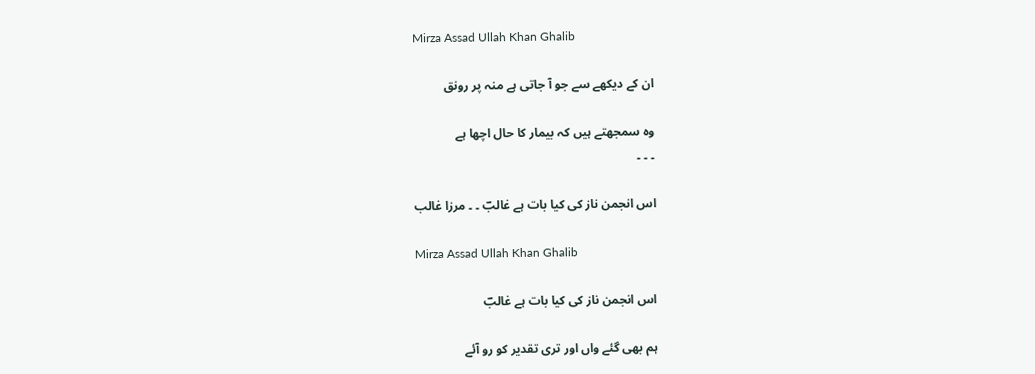Mirza Assad Ullah Khan Ghalib

ان کے دیکھے سے جو آ جاتی ہے منہ پر رونق

وہ سمجھتے ہیں کہ بیمار کا حال اچھا ہے
۔ ۔ ۔

اس انجمن ناز کی کیا بات ہے غالبؔ ۔ ۔ مرزا غالب

Mirza Assad Ullah Khan Ghalib

اس انجمن ناز کی کیا بات ہے غالبؔ

ہم بھی گئے واں اور تری تقدیر کو رو آئے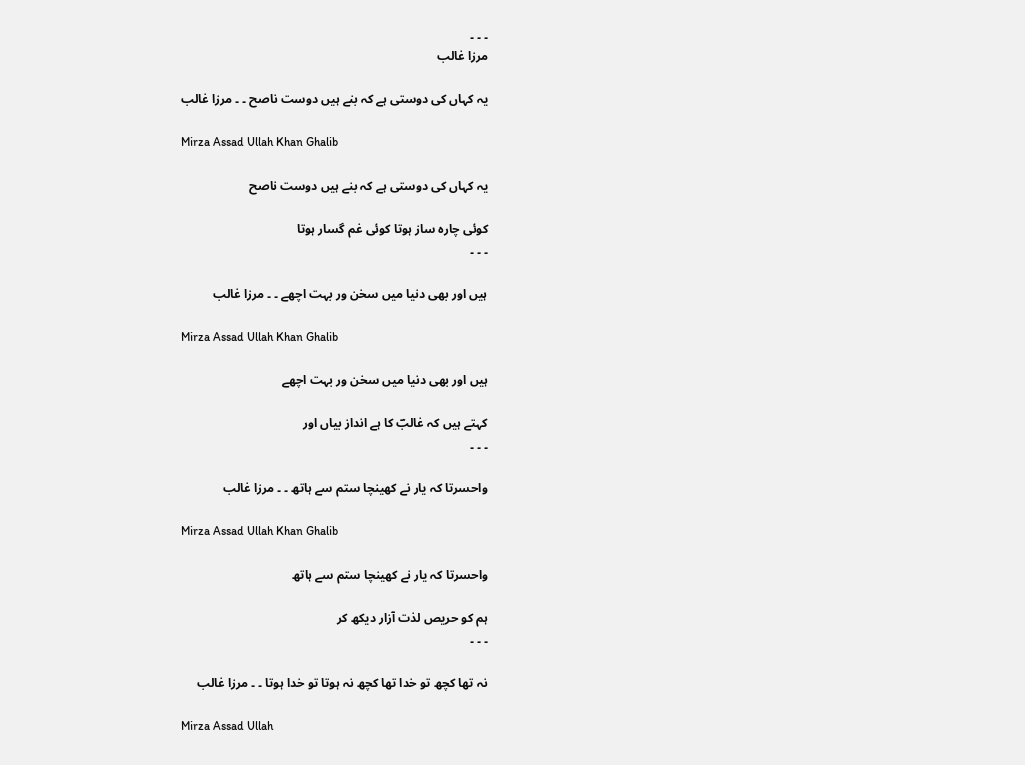۔ ۔ ۔
مرزا غالب

یہ کہاں کی دوستی ہے کہ بنے ہیں دوست ناصح ۔ ۔ مرزا غالب

Mirza Assad Ullah Khan Ghalib

یہ کہاں کی دوستی ہے کہ بنے ہیں دوست ناصح

کوئی چارہ ساز ہوتا کوئی غم گسار ہوتا
۔ ۔ ۔

ہیں اور بھی دنیا میں سخن ور بہت اچھے ۔ ۔ مرزا غالب

Mirza Assad Ullah Khan Ghalib

ہیں اور بھی دنیا میں سخن ور بہت اچھے

کہتے ہیں کہ غالبؔ کا ہے انداز بیاں اور
۔ ۔ ۔

واحسرتا کہ یار نے کھینچا ستم سے ہاتھ ۔ ۔ مرزا غالب

Mirza Assad Ullah Khan Ghalib

واحسرتا کہ یار نے کھینچا ستم سے ہاتھ

ہم کو حریص لذت آزار دیکھ کر
۔ ۔ ۔

نہ تھا کچھ تو خدا تھا کچھ نہ ہوتا تو خدا ہوتا ۔ ۔ مرزا غالب

Mirza Assad Ullah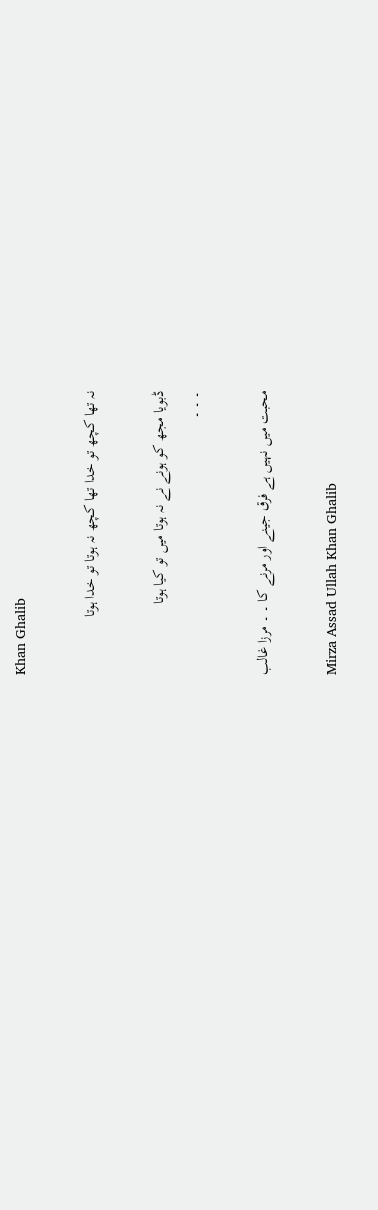Khan Ghalib

نہ تھا کچھ تو خدا تھا کچھ نہ ہوتا تو خدا ہوتا

ڈبویا مجھ کو ہونے نے نہ ہوتا میں تو کیا ہوتا
۔ ۔ ۔

محبت میں نہیں ہے فرق جینے اور مرنے کا ۔ ۔ مرزا غالب

Mirza Assad Ullah Khan Ghalib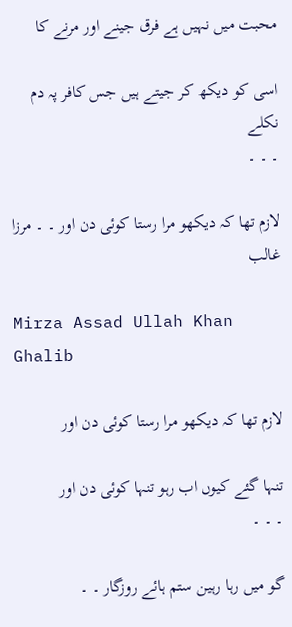محبت میں نہیں ہے فرق جینے اور مرنے کا

اسی کو دیکھ کر جیتے ہیں جس کافر پہ دم نکلے
۔ ۔ ۔

لازم تھا کہ دیکھو مرا رستا کوئی دن اور ۔ ۔ مرزا غالب

Mirza Assad Ullah Khan Ghalib

لازم تھا کہ دیکھو مرا رستا کوئی دن اور

تنہا گئے کیوں اب رہو تنہا کوئی دن اور
۔ ۔ ۔

گو میں رہا رہین ستم ہائے روزگار ۔ ۔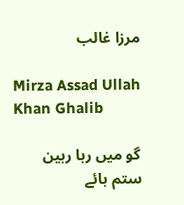مرزا غالب

Mirza Assad Ullah Khan Ghalib

گو میں رہا رہین ستم ہائے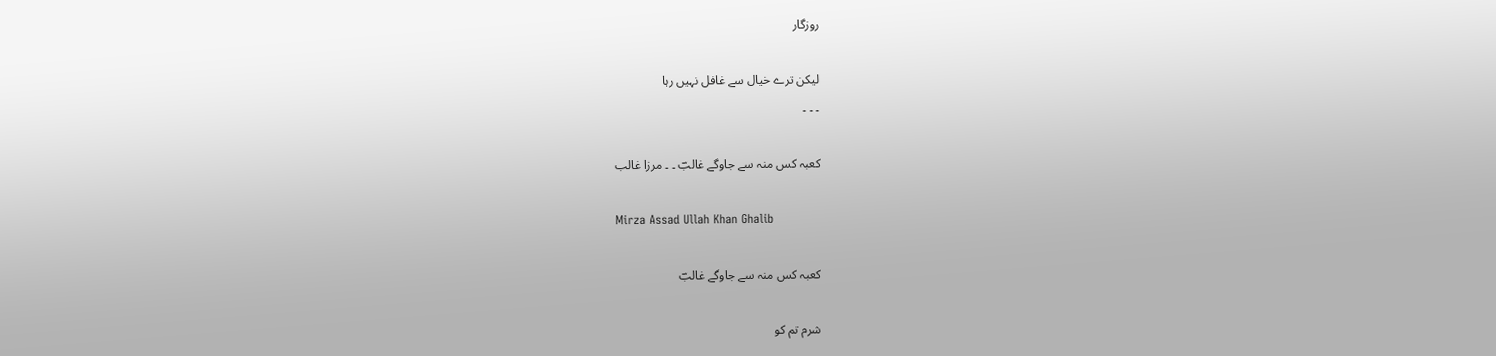روزگار

لیکن ترے خیال سے غافل نہیں رہا
۔ ۔ ۔

کعبہ کس منہ سے جاوگے غالبؔ ۔ ۔ مرزا غالب

Mirza Assad Ullah Khan Ghalib

کعبہ کس منہ سے جاوگے غالبؔ

شرم تم کو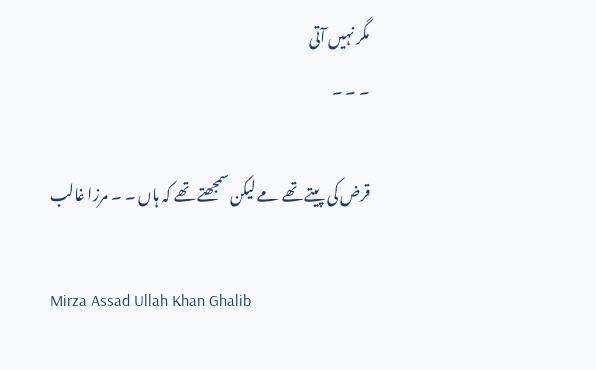مگر نہیں آتی
۔ ۔ ۔

قرض کی پیتے تھے مے لیکن سمجھتے تھے کہ ہاں ۔ ۔ مرزا غالب

Mirza Assad Ullah Khan Ghalib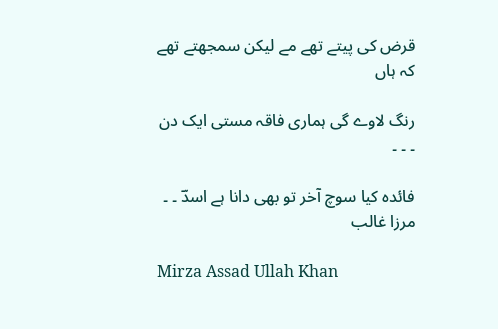قرض کی پیتے تھے مے لیکن سمجھتے تھے کہ ہاں

رنگ لاوے گی ہماری فاقہ مستی ایک دن
۔ ۔ ۔

فائدہ کیا سوچ آخر تو بھی دانا ہے اسدؔ ۔ ۔ مرزا غالب

Mirza Assad Ullah Khan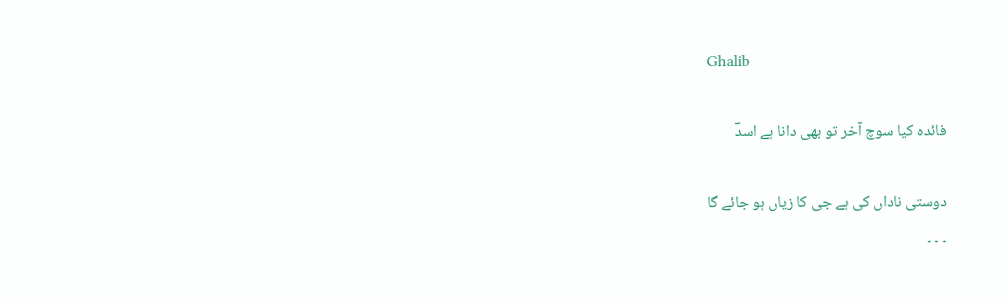Ghalib

فائدہ کیا سوچ آخر تو بھی دانا ہے اسدؔ

دوستی ناداں کی ہے جی کا زیاں ہو جائے گا
۔ ۔ ۔